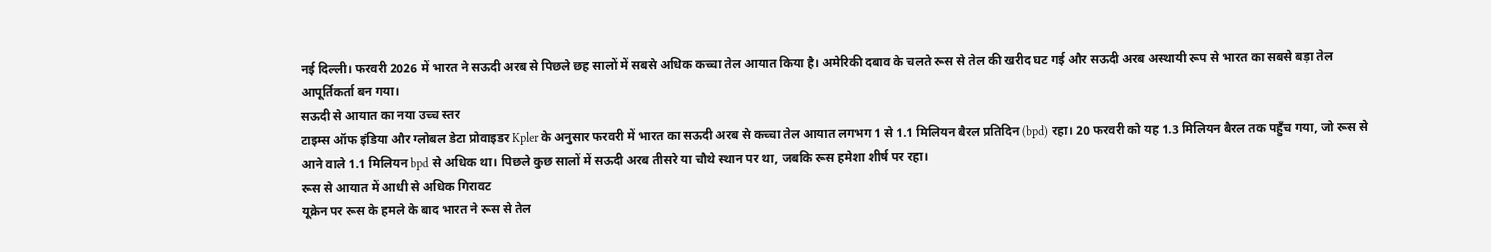नई दिल्ली। फरवरी 2026 में भारत ने सऊदी अरब से पिछले छह सालों में सबसे अधिक कच्चा तेल आयात किया है। अमेरिकी दबाव के चलते रूस से तेल की खरीद घट गई और सऊदी अरब अस्थायी रूप से भारत का सबसे बड़ा तेल आपूर्तिकर्ता बन गया।
सऊदी से आयात का नया उच्च स्तर
टाइम्स ऑफ इंडिया और ग्लोबल डेटा प्रोवाइडर Kpler के अनुसार फरवरी में भारत का सऊदी अरब से कच्चा तेल आयात लगभग 1 से 1.1 मिलियन बैरल प्रतिदिन (bpd) रहा। 20 फरवरी को यह 1.3 मिलियन बैरल तक पहुँच गया, जो रूस से आने वाले 1.1 मिलियन bpd से अधिक था। पिछले कुछ सालों में सऊदी अरब तीसरे या चौथे स्थान पर था, जबकि रूस हमेशा शीर्ष पर रहा।
रूस से आयात में आधी से अधिक गिरावट
यूक्रेन पर रूस के हमले के बाद भारत ने रूस से तेल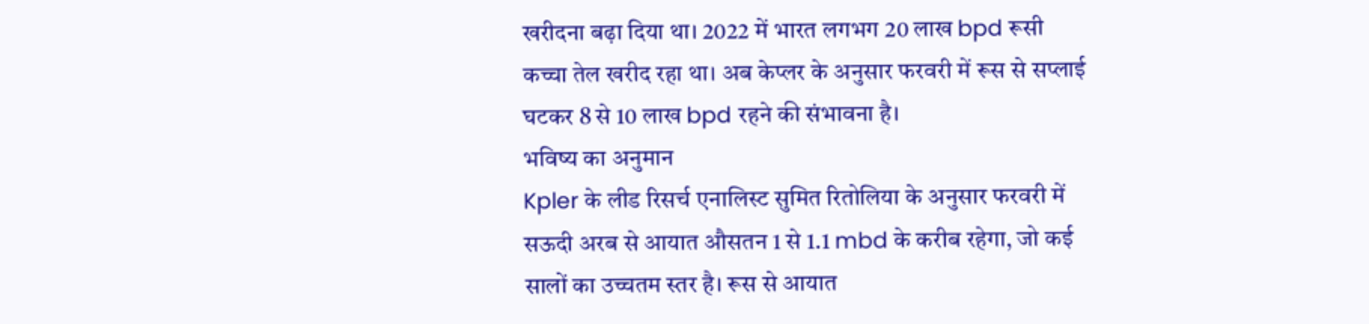खरीदना बढ़ा दिया था। 2022 में भारत लगभग 20 लाख bpd रूसी कच्चा तेल खरीद रहा था। अब केप्लर के अनुसार फरवरी में रूस से सप्लाई घटकर 8 से 10 लाख bpd रहने की संभावना है।
भविष्य का अनुमान
Kpler के लीड रिसर्च एनालिस्ट सुमित रितोलिया के अनुसार फरवरी में सऊदी अरब से आयात औसतन 1 से 1.1 mbd के करीब रहेगा, जो कई सालों का उच्चतम स्तर है। रूस से आयात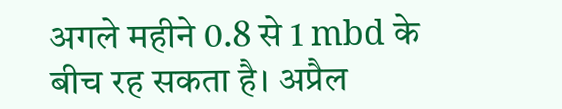अगले महीने 0.8 से 1 mbd के बीच रह सकता है। अप्रैल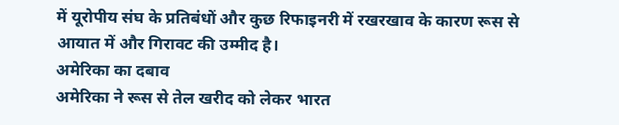में यूरोपीय संघ के प्रतिबंधों और कुछ रिफाइनरी में रखरखाव के कारण रूस से आयात में और गिरावट की उम्मीद है।
अमेरिका का दबाव
अमेरिका ने रूस से तेल खरीद को लेकर भारत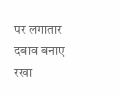पर लगातार दबाव बनाए रखा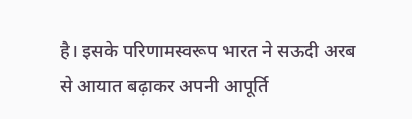है। इसके परिणामस्वरूप भारत ने सऊदी अरब से आयात बढ़ाकर अपनी आपूर्ति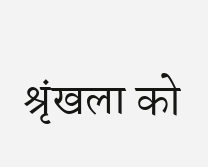श्रृंखला को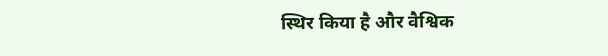स्थिर किया है और वैश्विक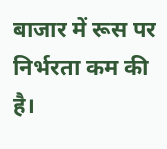बाजार में रूस पर निर्भरता कम की है।